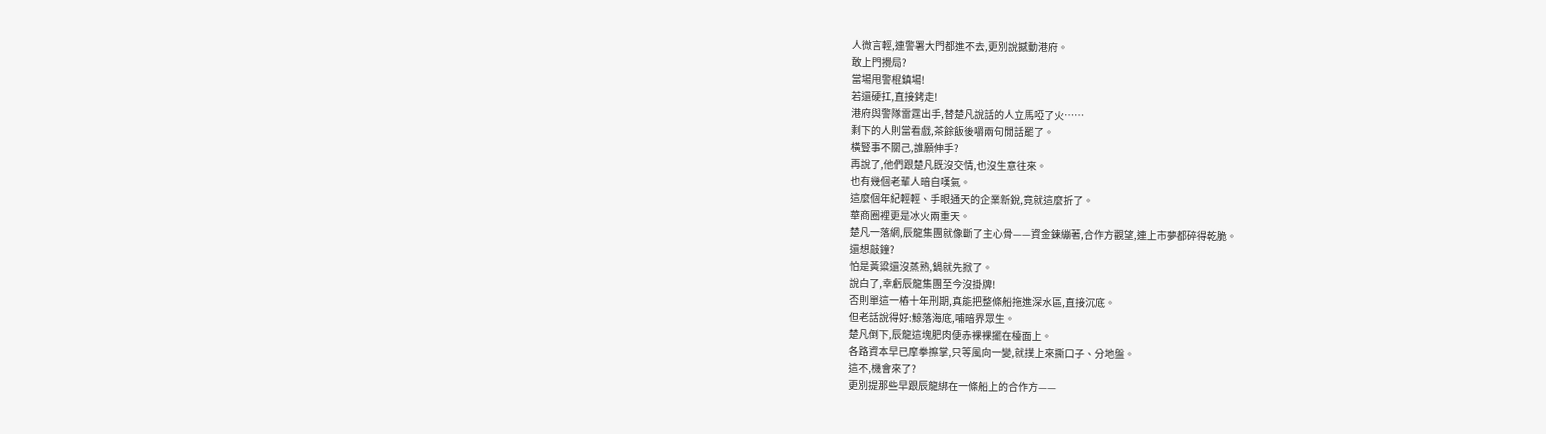人微言輕,連警署大門都進不去,更別說撼動港府。
敢上門攪局?
當場甩警棍鎮場!
若還硬扛,直接銬走!
港府與警隊雷霆出手,替楚凡說話的人立馬啞了火……
剩下的人則當看戲,茶餘飯後嚼兩句閒話罷了。
橫豎事不關己,誰願伸手?
再說了,他們跟楚凡既沒交情,也沒生意往來。
也有幾個老輩人暗自嘆氣。
這麼個年紀輕輕、手眼通天的企業新銳,竟就這麼折了。
華商圈裡更是冰火兩重天。
楚凡一落網,辰龍集團就像斷了主心骨——資金鍊繃著,合作方觀望,連上市夢都碎得乾脆。
還想敲鐘?
怕是黃粱還沒蒸熟,鍋就先掀了。
說白了,幸虧辰龍集團至今沒掛牌!
否則單這一樁十年刑期,真能把整條船拖進深水區,直接沉底。
但老話說得好:鯨落海底,哺暗界眾生。
楚凡倒下,辰龍這塊肥肉便赤裸裸擺在檯面上。
各路資本早已摩拳擦掌,只等風向一變,就撲上來撕口子、分地盤。
這不,機會來了?
更別提那些早跟辰龍綁在一條船上的合作方——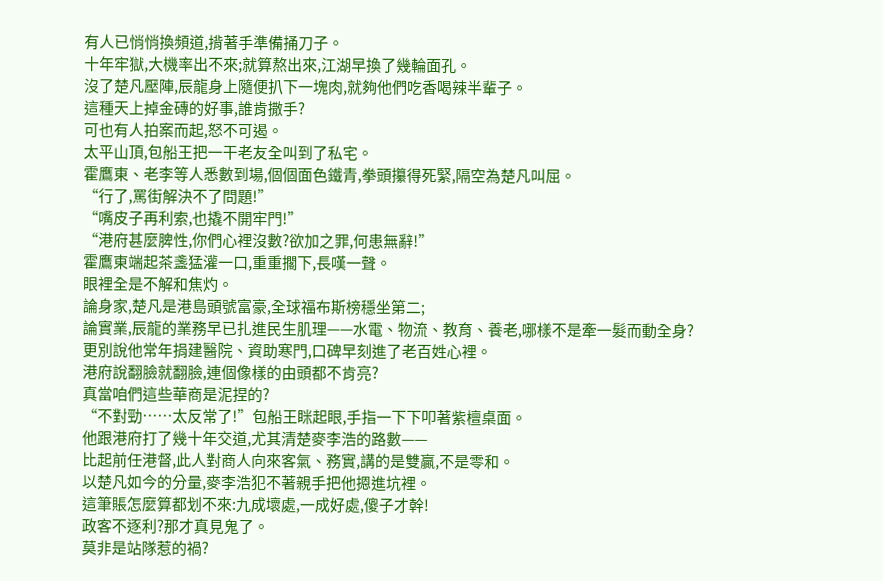有人已悄悄換頻道,揹著手準備捅刀子。
十年牢獄,大機率出不來;就算熬出來,江湖早換了幾輪面孔。
沒了楚凡壓陣,辰龍身上隨便扒下一塊肉,就夠他們吃香喝辣半輩子。
這種天上掉金磚的好事,誰肯撒手?
可也有人拍案而起,怒不可遏。
太平山頂,包船王把一干老友全叫到了私宅。
霍鷹東、老李等人悉數到場,個個面色鐵青,拳頭攥得死緊,隔空為楚凡叫屈。
“行了,罵街解決不了問題!”
“嘴皮子再利索,也撬不開牢門!”
“港府甚麼脾性,你們心裡沒數?欲加之罪,何患無辭!”
霍鷹東端起茶盞猛灌一口,重重擱下,長嘆一聲。
眼裡全是不解和焦灼。
論身家,楚凡是港島頭號富豪,全球福布斯榜穩坐第二;
論實業,辰龍的業務早已扎進民生肌理——水電、物流、教育、養老,哪樣不是牽一髮而動全身?
更別說他常年捐建醫院、資助寒門,口碑早刻進了老百姓心裡。
港府說翻臉就翻臉,連個像樣的由頭都不肯亮?
真當咱們這些華商是泥捏的?
“不對勁……太反常了!”包船王眯起眼,手指一下下叩著紫檀桌面。
他跟港府打了幾十年交道,尤其清楚麥李浩的路數——
比起前任港督,此人對商人向來客氣、務實,講的是雙贏,不是零和。
以楚凡如今的分量,麥李浩犯不著親手把他摁進坑裡。
這筆賬怎麼算都划不來:九成壞處,一成好處,傻子才幹!
政客不逐利?那才真見鬼了。
莫非是站隊惹的禍?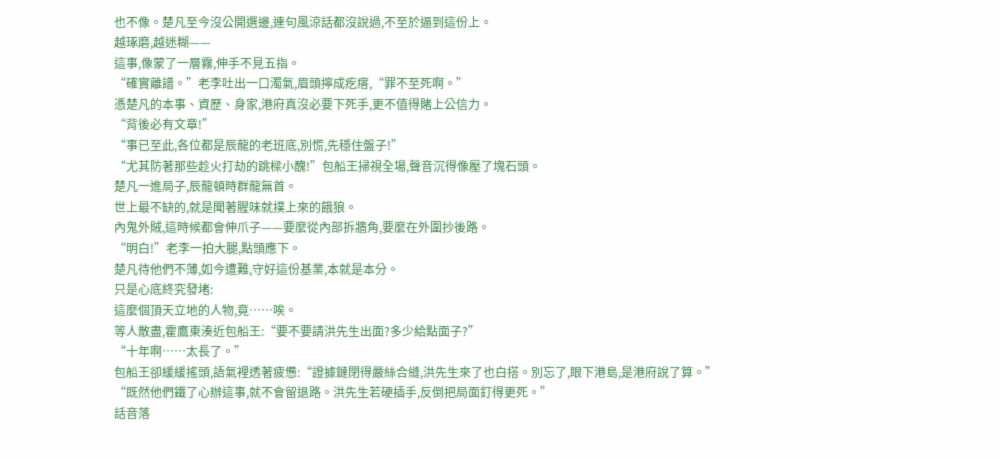也不像。楚凡至今沒公開選邊,連句風涼話都沒說過,不至於逼到這份上。
越琢磨,越迷糊——
這事,像蒙了一層霧,伸手不見五指。
“確實離譜。”老李吐出一口濁氣,眉頭擰成疙瘩,“罪不至死啊。”
憑楚凡的本事、資歷、身家,港府真沒必要下死手,更不值得賭上公信力。
“背後必有文章!”
“事已至此,各位都是辰龍的老班底,別慌,先穩住盤子!”
“尤其防著那些趁火打劫的跳樑小醜!”包船王掃視全場,聲音沉得像壓了塊石頭。
楚凡一進局子,辰龍頓時群龍無首。
世上最不缺的,就是聞著腥味就撲上來的餓狼。
內鬼外賊,這時候都會伸爪子——要麼從內部拆牆角,要麼在外圍抄後路。
“明白!”老李一拍大腿,點頭應下。
楚凡待他們不薄,如今遭難,守好這份基業,本就是本分。
只是心底終究發堵:
這麼個頂天立地的人物,竟……唉。
等人散盡,霍鷹東湊近包船王:“要不要請洪先生出面?多少給點面子?”
“十年啊……太長了。”
包船王卻緩緩搖頭,語氣裡透著疲憊:“證據鏈閉得嚴絲合縫,洪先生來了也白搭。別忘了,眼下港島,是港府說了算。”
“既然他們鐵了心辦這事,就不會留退路。洪先生若硬插手,反倒把局面釘得更死。”
話音落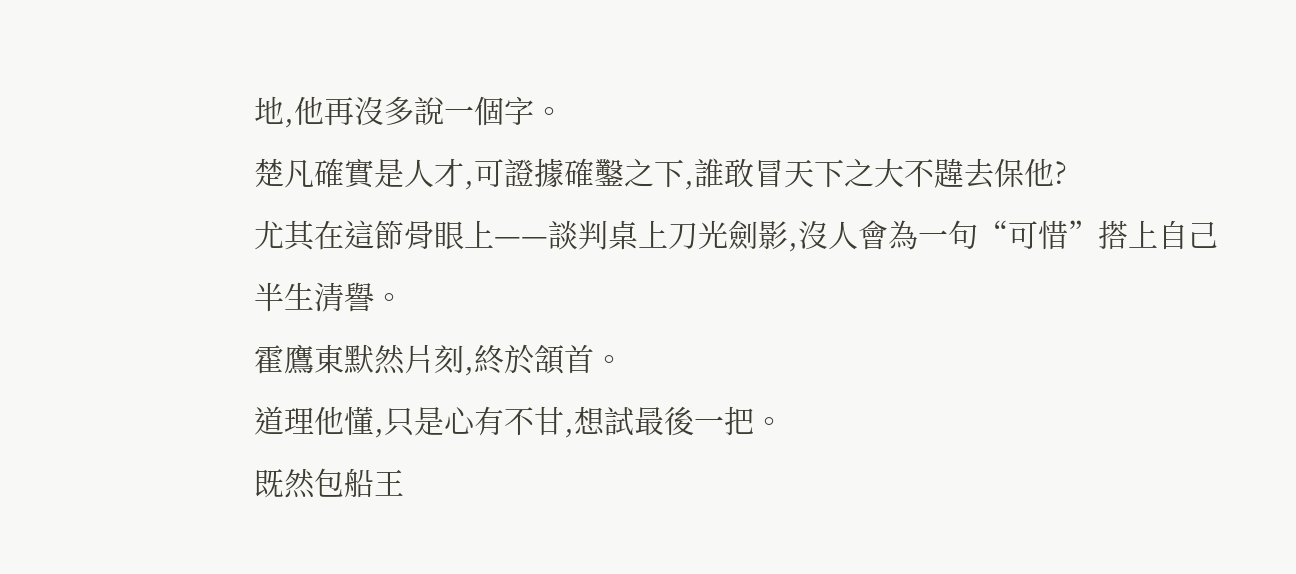地,他再沒多說一個字。
楚凡確實是人才,可證據確鑿之下,誰敢冒天下之大不韙去保他?
尤其在這節骨眼上——談判桌上刀光劍影,沒人會為一句“可惜”搭上自己半生清譽。
霍鷹東默然片刻,終於頷首。
道理他懂,只是心有不甘,想試最後一把。
既然包船王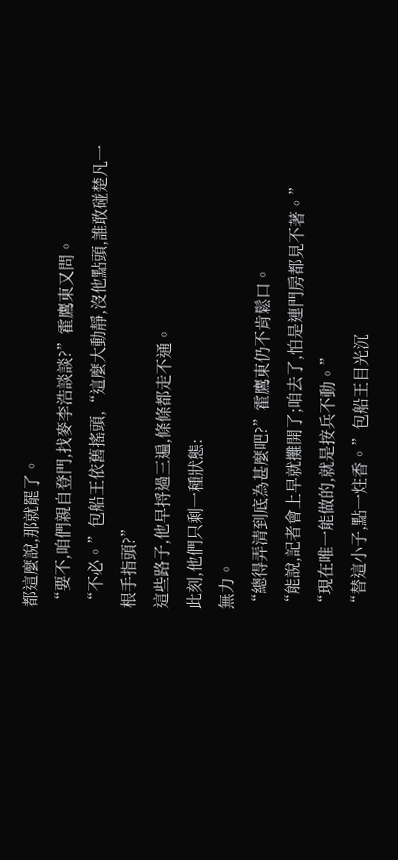都這麼說,那就罷了。
“要不,咱們親自登門,找麥李浩談談?”霍鷹東又問。
“不必。”包船王依舊搖頭,“這麼大動靜,沒他點頭,誰敢碰楚凡一根手指頭?”
這些路子,他早捋過三遍,條條都走不通。
此刻,他們只剩一種狀態:
無力。
“總得弄清到底為甚麼吧?”霍鷹東仍不肯鬆口。
“能說,記者會上早就攤開了;咱去了,怕是連門房都見不著。”
“現在唯一能做的,就是按兵不動。”
“替這小子,點一炷香。”包船王目光沉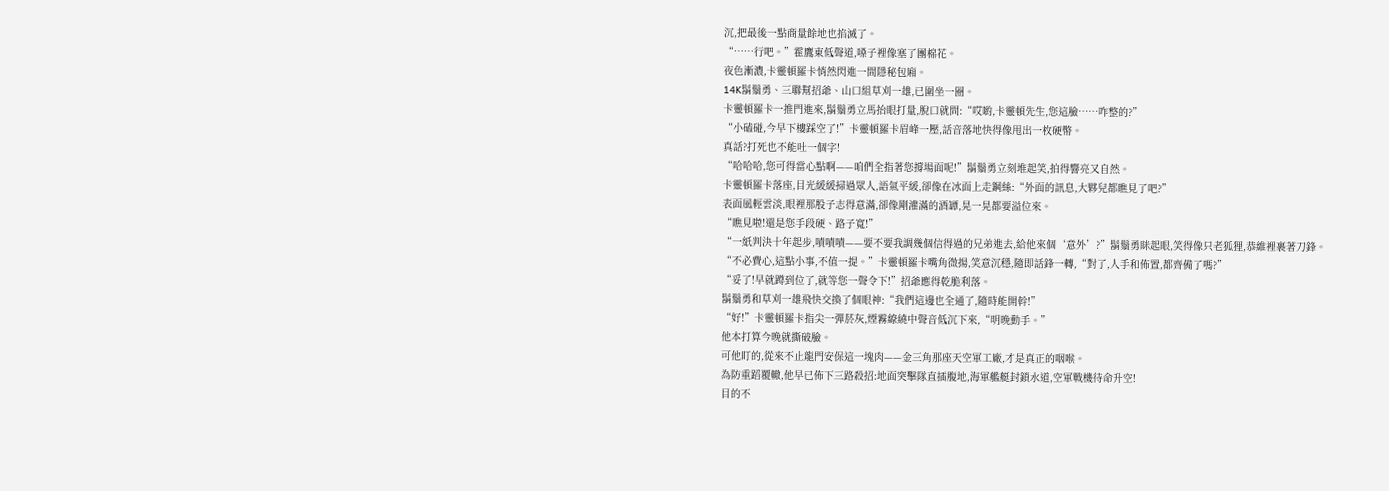沉,把最後一點商量餘地也掐滅了。
“……行吧。”霍鷹東低聲道,嗓子裡像塞了團棉花。
夜色漸濃,卡靈頓羅卡悄然閃進一間隱秘包廂。
14K鬍鬚勇、三聯幫招爺、山口組草刈一雄,已圍坐一圈。
卡靈頓羅卡一推門進來,鬍鬚勇立馬抬眼打量,脫口就問:“哎喲,卡靈頓先生,您這臉……咋整的?”
“小磕碰,今早下樓踩空了!”卡靈頓羅卡眉峰一壓,話音落地快得像甩出一枚硬幣。
真話?打死也不能吐一個字!
“哈哈哈,您可得當心點啊——咱們全指著您撐場面呢!”鬍鬚勇立刻堆起笑,拍得響亮又自然。
卡靈頓羅卡落座,目光緩緩掃過眾人,語氣平緩,卻像在冰面上走鋼絲:“外面的訊息,大夥兒都瞧見了吧?”
表面風輕雲淡,眼裡那股子志得意滿,卻像剛灌滿的酒罈,晃一晃都要溢位來。
“瞧見啦!還是您手段硬、路子寬!”
“一紙判決十年起步,嘖嘖嘖——要不要我調幾個信得過的兄弟進去,給他來個‘意外’?”鬍鬚勇眯起眼,笑得像只老狐狸,恭維裡裹著刀鋒。
“不必費心,這點小事,不值一提。”卡靈頓羅卡嘴角微揚,笑意沉穩,隨即話鋒一轉,“對了,人手和佈置,都齊備了嗎?”
“妥了!早就蹲到位了,就等您一聲令下!”招爺應得乾脆利落。
鬍鬚勇和草刈一雄飛快交換了個眼神:“我們這邊也全通了,隨時能開幹!”
“好!”卡靈頓羅卡指尖一彈菸灰,煙霧繚繞中聲音低沉下來,“明晚動手。”
他本打算今晚就撕破臉。
可他盯的,從來不止龍門安保這一塊肉——金三角那座天空軍工廠,才是真正的咽喉。
為防重蹈覆轍,他早已佈下三路殺招:地面突擊隊直插腹地,海軍艦艇封鎖水道,空軍戰機待命升空!
目的不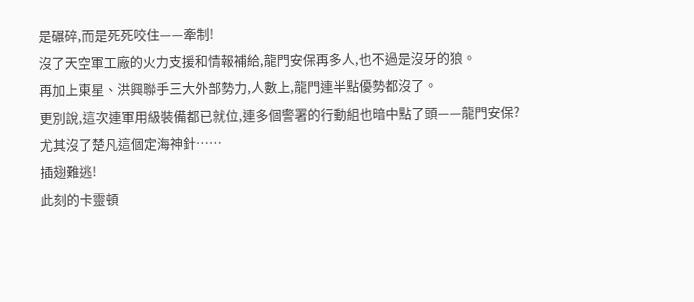是碾碎,而是死死咬住——牽制!
沒了天空軍工廠的火力支援和情報補給,龍門安保再多人,也不過是沒牙的狼。
再加上東星、洪興聯手三大外部勢力,人數上,龍門連半點優勢都沒了。
更別說,這次連軍用級裝備都已就位,連多個警署的行動組也暗中點了頭——龍門安保?
尤其沒了楚凡這個定海神針……
插翅難逃!
此刻的卡靈頓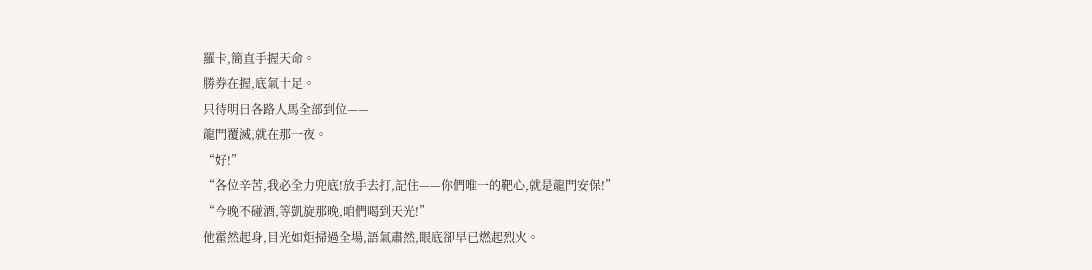羅卡,簡直手握天命。
勝券在握,底氣十足。
只待明日各路人馬全部到位——
龍門覆滅,就在那一夜。
“好!”
“各位辛苦,我必全力兜底!放手去打,記住——你們唯一的靶心,就是龍門安保!”
“今晚不碰酒,等凱旋那晚,咱們喝到天光!”
他霍然起身,目光如炬掃過全場,語氣肅然,眼底卻早已燃起烈火。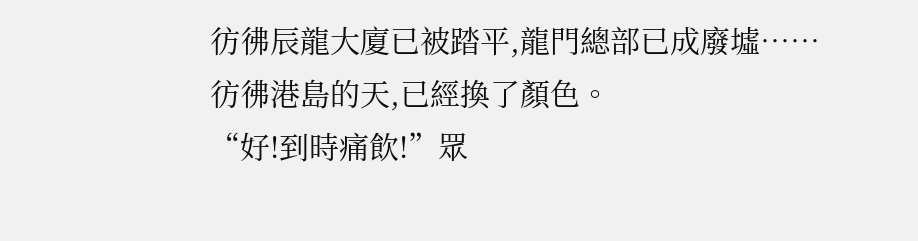彷彿辰龍大廈已被踏平,龍門總部已成廢墟……
彷彿港島的天,已經換了顏色。
“好!到時痛飲!”眾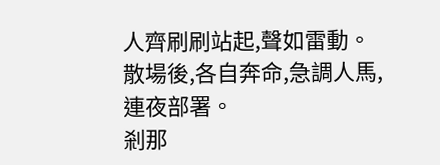人齊刷刷站起,聲如雷動。
散場後,各自奔命,急調人馬,連夜部署。
剎那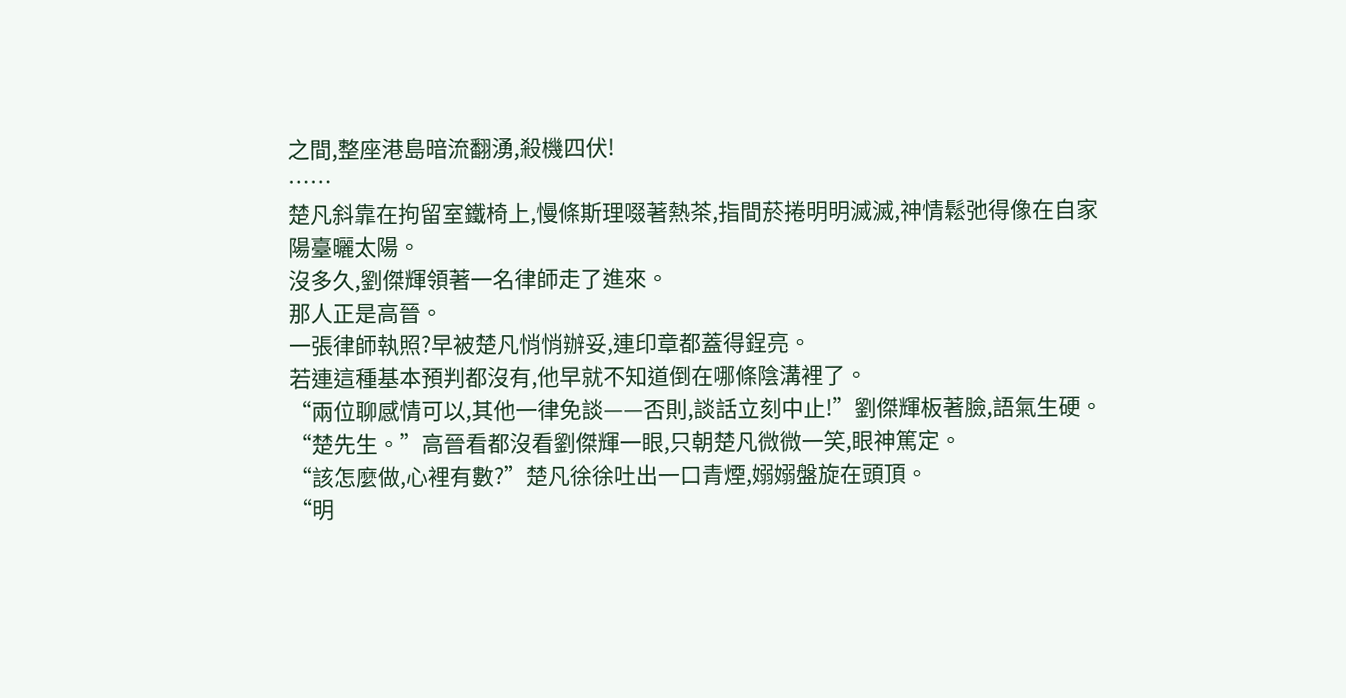之間,整座港島暗流翻湧,殺機四伏!
……
楚凡斜靠在拘留室鐵椅上,慢條斯理啜著熱茶,指間菸捲明明滅滅,神情鬆弛得像在自家陽臺曬太陽。
沒多久,劉傑輝領著一名律師走了進來。
那人正是高晉。
一張律師執照?早被楚凡悄悄辦妥,連印章都蓋得鋥亮。
若連這種基本預判都沒有,他早就不知道倒在哪條陰溝裡了。
“兩位聊感情可以,其他一律免談——否則,談話立刻中止!”劉傑輝板著臉,語氣生硬。
“楚先生。”高晉看都沒看劉傑輝一眼,只朝楚凡微微一笑,眼神篤定。
“該怎麼做,心裡有數?”楚凡徐徐吐出一口青煙,嫋嫋盤旋在頭頂。
“明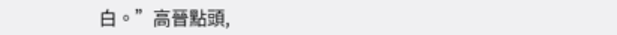白。”高晉點頭,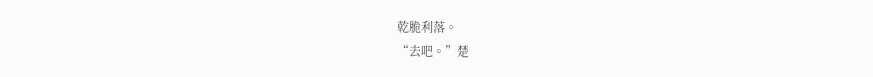乾脆利落。
“去吧。”楚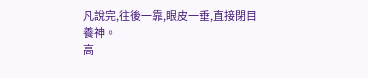凡說完,往後一靠,眼皮一垂,直接閉目養神。
高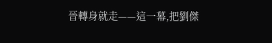晉轉身就走——這一幕,把劉傑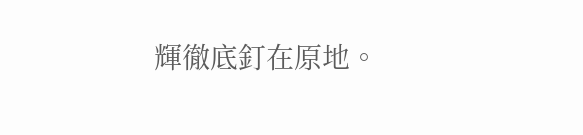輝徹底釘在原地。